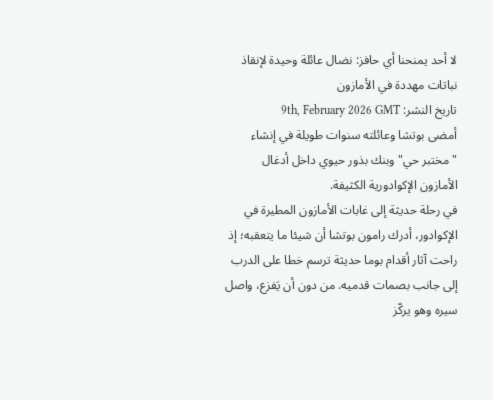لا أحد يمنحنا أي حافز: نضال عائلة وحيدة لإنقاذ نباتات مهددة في الأمازون
تاريخ النشر: 9th, February 2026 GMT
أمضى بوتشا وعائلته سنوات طويلة في إنشاء "مختبر حي" وبنك بذور حيوي داخل أدغال الأمازون الإكوادورية الكثيفة.
في رحلة حديثة إلى غابات الأمازون المطيرة في الإكوادور، أدرك رامون بوتشا أن شيئا ما يتعقبه؛ إذ راحت آثار أقدام بوما حديثة ترسم خطا على الدرب إلى جانب بصمات قدميه. من دون أن يَفزع، واصل سيره وهو يركّز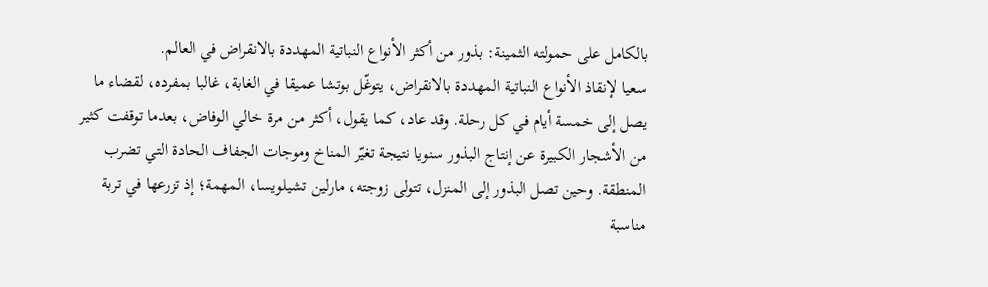بالكامل على حمولته الثمينة: بذور من أكثر الأنواع النباتية المهددة بالانقراض في العالم.
سعيا لإنقاذ الأنواع النباتية المهددة بالانقراض، يتوغّل بوتشا عميقا في الغابة، غالبا بمفرده، لقضاء ما يصل إلى خمسة أيام في كل رحلة. وقد عاد، كما يقول، أكثر من مرة خالي الوفاض، بعدما توقفت كثير من الأشجار الكبيرة عن إنتاج البذور سنويا نتيجة تغيّر المناخ وموجات الجفاف الحادة التي تضرب المنطقة. وحين تصل البذور إلى المنزل، تتولى زوجته، مارلين تشيلويسا، المهمة؛ إذ تزرعها في تربة مناسبة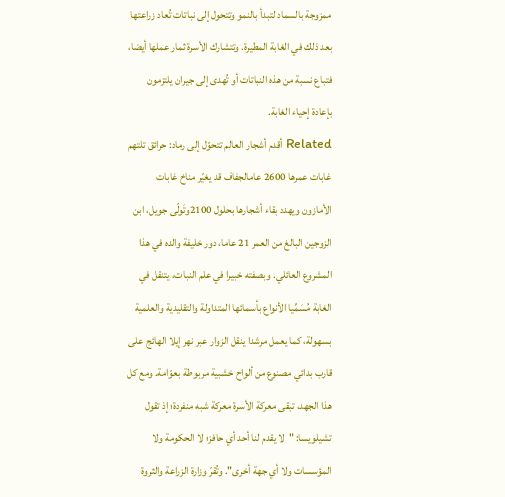ممزوجة بالسماد لتبدأ بالنمو وتتحول إلى نباتات تُعاد زراعتها بعد ذلك في الغابة المطيرة. وتتشارك الأسرة ثمار عملها أيضا، فتباع نسبة من هذه النباتات أو تُهدى إلى جيران يلتزمون بإعادة إحياء الغابة.
Related أقدم أشجار العالم تتحوّل إلى رماد: حرائق تلتهم غابات عمرها 2600 عامالجفاف قد يغيّر مناخ غابات الأمازون ويهدد بقاء أشجارها بحلول 2100وتَولّى جويل، ابن الزوجين البالغ من العمر 21 عاما، دور خليفة والده في هذا المشروع العائلي. وبصفته خبيرا في علم النبات، يتنقل في الغابة مُسَمِّيا الأنواع بأسمائها المتداولة والتقليدية والعلمية بسهولة، كما يعمل مرشدا ينقل الزوار عبر نهر إيلا الهائج على قارب بدائي مصنوع من ألواح خشبية مربوطة بعوّامة. ومع كل هذا الجهد، تبقى معركة الأسرة معركة شبه منفردة؛ إذ تقول تشيلويسا: "لا يقدم لنا أحد أي حافز؛ لا الحكومة ولا المؤسسات ولا أي جهة أخرى". وتُقرّ وزارة الزراعة والثروة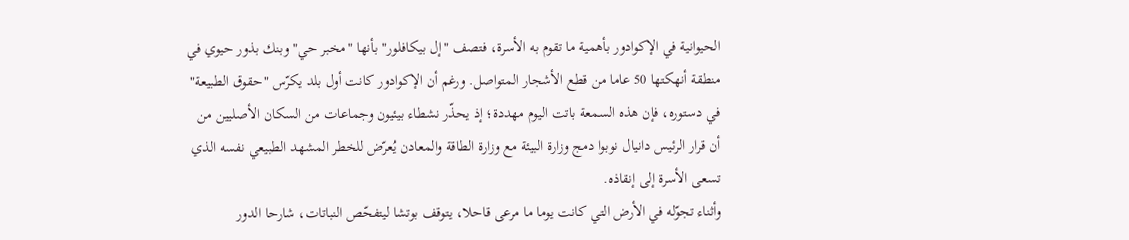الحيوانية في الإكوادور بأهمية ما تقوم به الأسرة، فتصف "إل بيكافلور" بأنها "مخبر حي" وبنك بذور حيوي في منطقة أنهكتها 50 عاما من قطع الأشجار المتواصل. ورغم أن الإكوادور كانت أول بلد يكرّس "حقوق الطبيعة" في دستوره، فإن هذه السمعة باتت اليوم مهددة؛ إذ يحذّر نشطاء بيئيون وجماعات من السكان الأصليين من أن قرار الرئيس دانيال نوبوا دمج وزارة البيئة مع وزارة الطاقة والمعادن يُعرّض للخطر المشهد الطبيعي نفسه الذي تسعى الأسرة إلى إنقاذه.
وأثناء تجوّله في الأرض التي كانت يوما ما مرعى قاحلا، يتوقف بوتشا ليتفحّص النباتات، شارحا الدور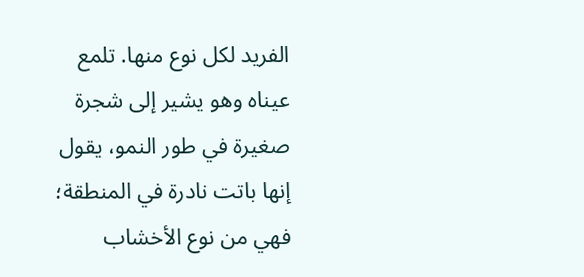الفريد لكل نوع منها. تلمع عيناه وهو يشير إلى شجرة صغيرة في طور النمو، يقول إنها باتت نادرة في المنطقة؛ فهي من نوع الأخشاب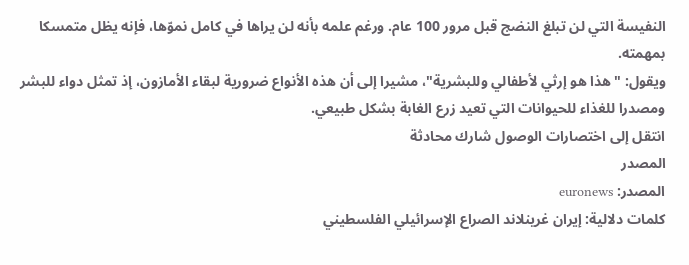النفيسة التي لن تبلغ النضج قبل مرور 100 عام. ورغم علمه بأنه لن يراها في كامل نموّها، فإنه يظل متمسكا بمهمته.
ويقول: "هذا هو إرثي لأطفالي وللبشرية"، مشيرا إلى أن هذه الأنواع ضرورية لبقاء الأمازون، إذ تمثل دواء للبشر ومصدرا للغذاء للحيوانات التي تعيد زرع الغابة بشكل طبيعي.
انتقل إلى اختصارات الوصول شارك محادثة
المصدر
المصدر: euronews
كلمات دلالية: إيران غرينلاند الصراع الإسرائيلي الفلسطيني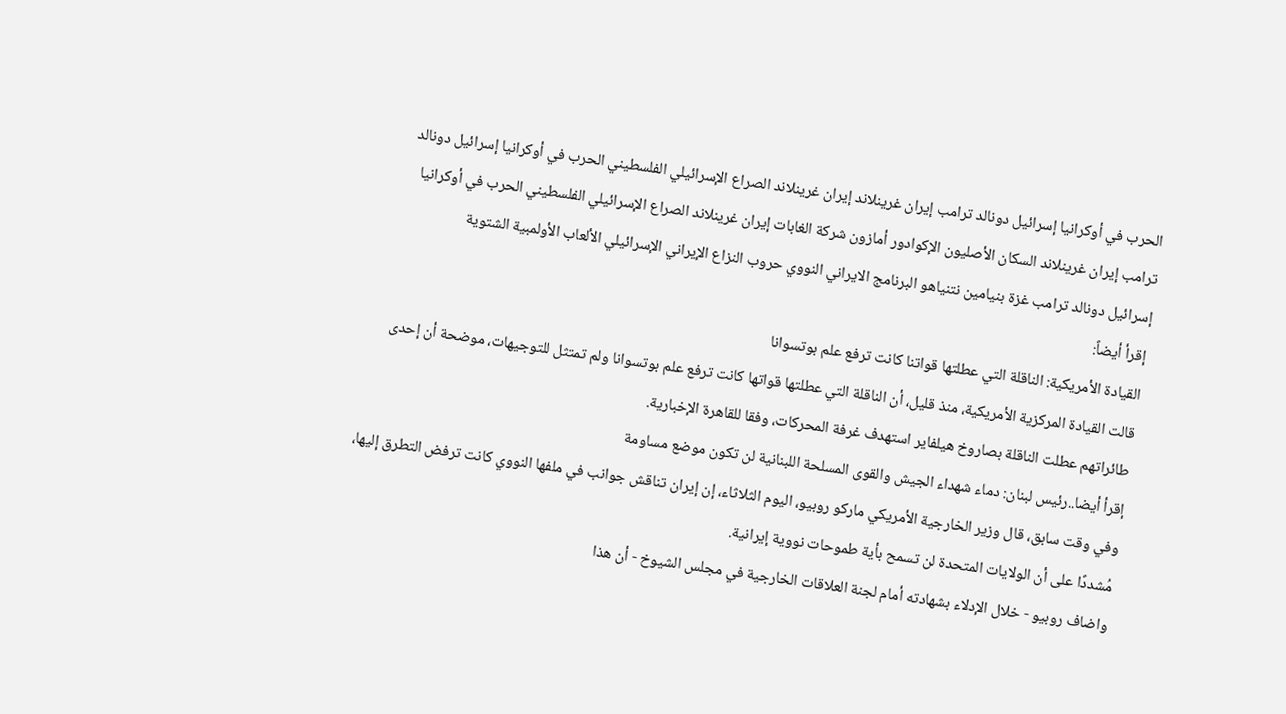الحرب في أوكرانيا إسرائيل دونالد ترامب إيران غرينلاند إيران غرينلاند الصراع الإسرائيلي الفلسطيني الحرب في أوكرانيا إسرائيل دونالد ترامب إيران غرينلاند السكان الأصليون الإكوادور أمازون شركة الغابات إيران غرينلاند الصراع الإسرائيلي الفلسطيني الحرب في أوكرانيا إسرائيل دونالد ترامب غزة بنيامين نتنياهو البرنامج الايراني النووي حروب النزاع الإيراني الإسرائيلي الألعاب الأولمبية الشتوية
إقرأ أيضاً:
القيادة الأمريكية: الناقلة التي عطلتها قواتنا كانت ترفع علم بوتسوانا
قالت القيادة المركزية الأمريكية، منذ قليل، أن الناقلة التي عطلتها قواتها كانت ترفع علم بوتسوانا ولم تمتثل للتوجيهات، موضحة أن إحدى طائراتهم عطلت الناقلة بصاروخ هيلفاير استهدف غرفة المحركات، وفقا للقاهرة الإخبارية.
إقرأ أيضا..رئيس لبنان: دماء شهداء الجيش والقوى المسلحة اللبنانية لن تكون موضع مساومة
وفي وقت سابق، قال وزير الخارجية الأمريكي ماركو روبيو، اليوم الثلاثاء، إن إيران تناقش جوانب في ملفها النووي كانت ترفض التطرق إليها، مُشددًا على أن الولايات المتحدة لن تسمح بأية طموحات نووية إيرانية.
واضاف روبيو - خلال الإدلاء بشهادته أمام لجنة العلاقات الخارجية في مجلس الشيوخ - أن هذا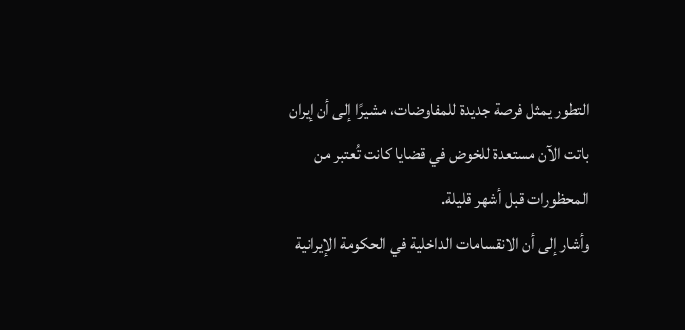التطور يمثل فرصة جديدة للمفاوضات، مشيرًا إلى أن إيران باتت الآن مستعدة للخوض في قضايا كانت تُعتبر من المحظورات قبل أشهر قليلة.
وأشار إلى أن الانقسامات الداخلية في الحكومة الإيرانية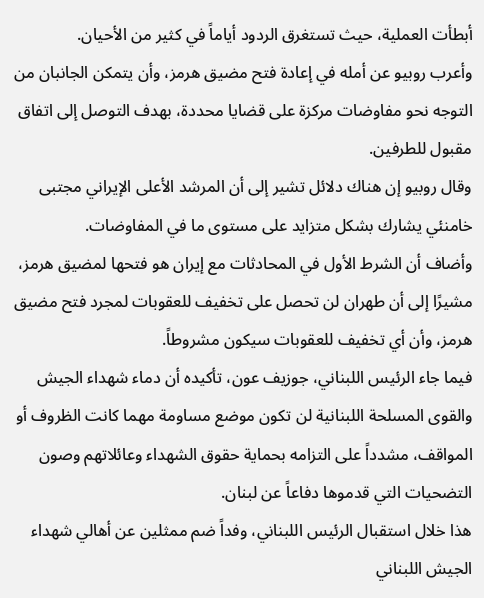أبطأت العملية، حيث تستغرق الردود أياماً في كثير من الأحيان.
وأعرب روبيو عن أمله في إعادة فتح مضيق هرمز، وأن يتمكن الجانبان من التوجه نحو مفاوضات مركزة على قضايا محددة، بهدف التوصل إلى اتفاق مقبول للطرفين.
وقال روبيو إن هناك دلائل تشير إلى أن المرشد الأعلى الإيراني مجتبى خامنئي يشارك بشكل متزايد على مستوى ما في المفاوضات.
وأضاف أن الشرط الأول في المحادثات مع إيران هو فتحها لمضيق هرمز، مشيرًا إلى أن طهران لن تحصل على تخفيف للعقوبات لمجرد فتح مضيق هرمز، وأن أي تخفيف للعقوبات سيكون مشروطاً.
فيما جاء الرئيس اللبناني، جوزيف عون، تأكيده أن دماء شهداء الجيش والقوى المسلحة اللبنانية لن تكون موضع مساومة مهما كانت الظروف أو المواقف، مشدداً على التزامه بحماية حقوق الشهداء وعائلاتهم وصون التضحيات التي قدموها دفاعاً عن لبنان.
هذا خلال استقبال الرئيس اللبناني، وفداً ضم ممثلين عن أهالي شهداء الجيش اللبناني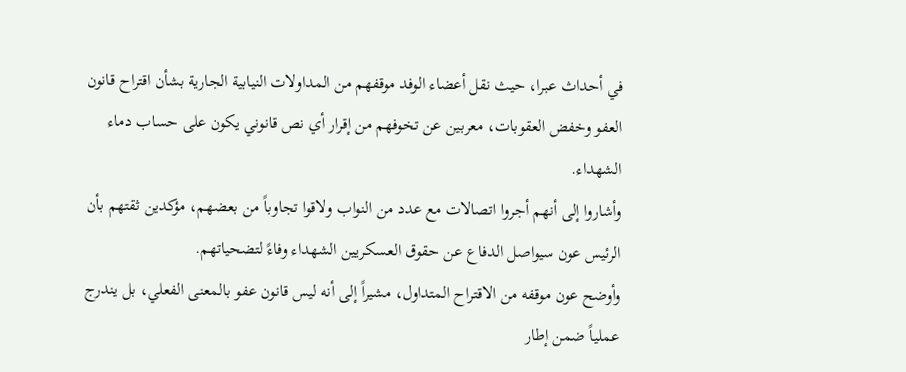في أحداث عبرا، حيث نقل أعضاء الوفد موقفهم من المداولات النيابية الجارية بشأن اقتراح قانون العفو وخفض العقوبات، معربين عن تخوفهم من إقرار أي نص قانوني يكون على حساب دماء الشهداء.
وأشاروا إلى أنهم أجروا اتصالات مع عدد من النواب ولاقوا تجاوباً من بعضهم، مؤكدين ثقتهم بأن الرئيس عون سيواصل الدفاع عن حقوق العسكريين الشهداء وفاءً لتضحياتهم.
وأوضح عون موقفه من الاقتراح المتداول، مشيراً إلى أنه ليس قانون عفو بالمعنى الفعلي، بل يندرج عملياً ضمن إطار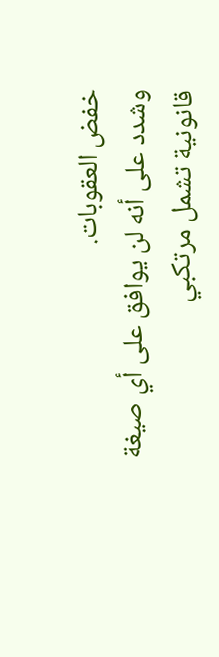خفض العقوبات.
وشدد على أنه لن يوافق على أي صيغة قانونية تشمل مرتكبي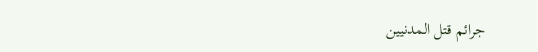جرائم قتل المدنيين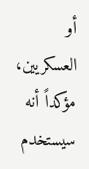أو العسكريين، مؤكداً أنه سيستخدم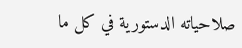صلاحياته الدستورية في كل ما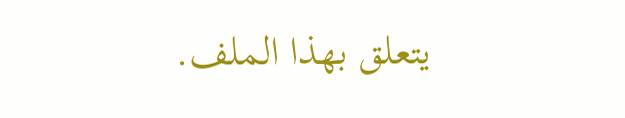يتعلق بهذا الملف.